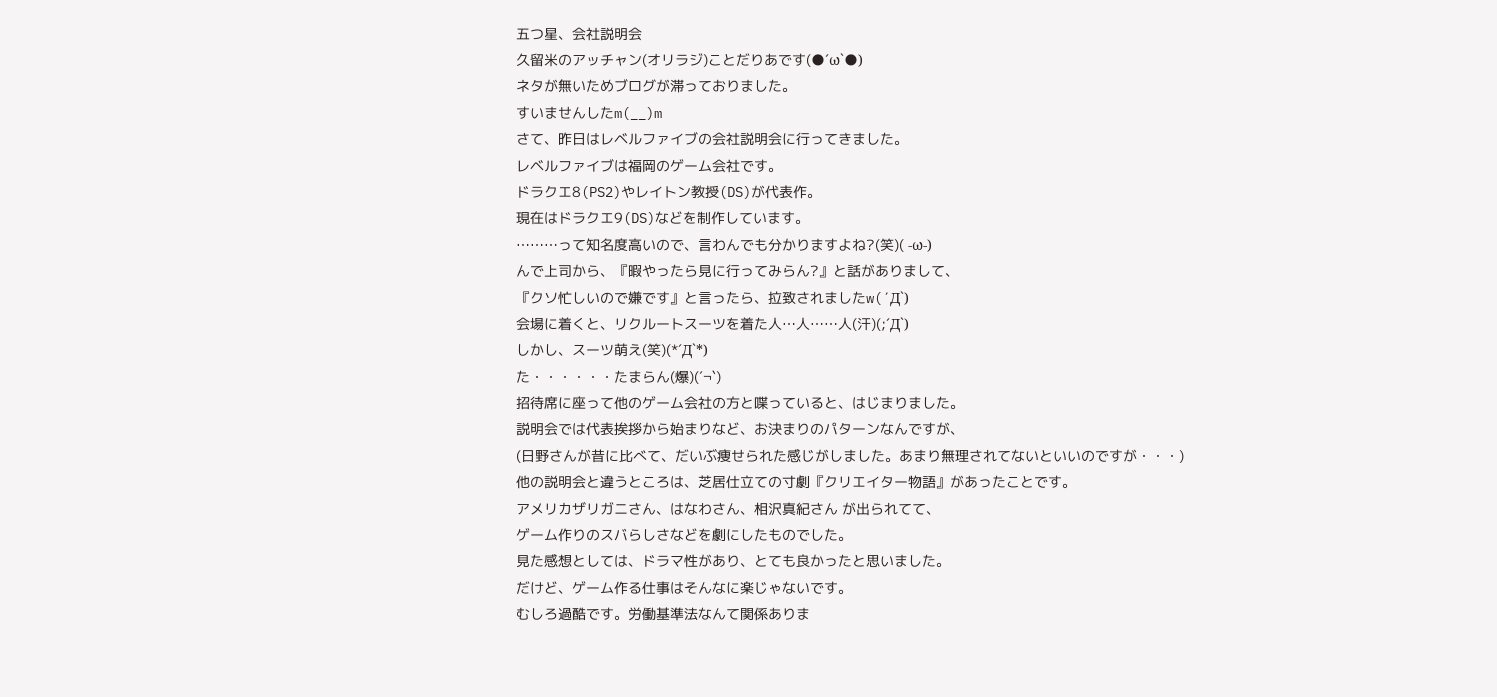五つ星、会社説明会
久留米のアッチャン(オリラジ)ことだりあです(●´ω`●)
ネタが無いためブログが滞っておりました。
すいませんしたm(__)m
さて、昨日はレベルファイブの会社説明会に行ってきました。
レベルファイブは福岡のゲーム会社です。
ドラクエ8(PS2)やレイトン教授(DS)が代表作。
現在はドラクエ9(DS)などを制作しています。
………って知名度高いので、言わんでも分かりますよね?(笑)( -ω-)
んで上司から、『暇やったら見に行ってみらん?』と話がありまして、
『クソ忙しいので嫌です』と言ったら、拉致されましたw(´Д`)
会場に着くと、リクルートスーツを着た人…人……人(汗)(;´Д`)
しかし、スーツ萌え(笑)(*´Д`*)
た・・・・・・たまらん(爆)(´¬`)
招待席に座って他のゲーム会社の方と喋っていると、はじまりました。
説明会では代表挨拶から始まりなど、お決まりのパターンなんですが、
(日野さんが昔に比べて、だいぶ痩せられた感じがしました。あまり無理されてないといいのですが・・・)
他の説明会と違うところは、芝居仕立ての寸劇『クリエイター物語』があったことです。
アメリカザリガニさん、はなわさん、相沢真紀さん が出られてて、
ゲーム作りのスバらしさなどを劇にしたものでした。
見た感想としては、ドラマ性があり、とても良かったと思いました。
だけど、ゲーム作る仕事はそんなに楽じゃないです。
むしろ過酷です。労働基準法なんて関係ありま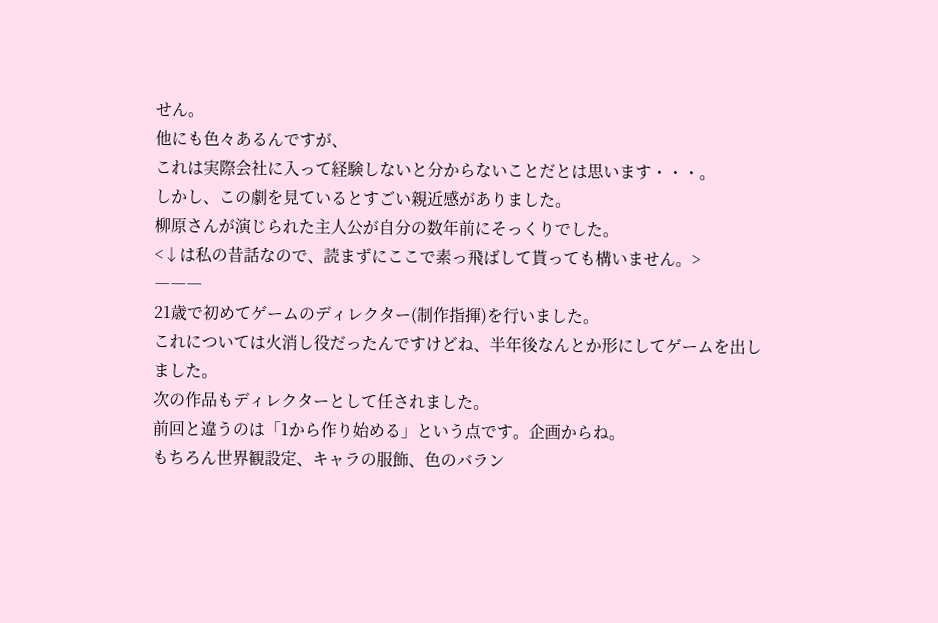せん。
他にも色々あるんですが、
これは実際会社に入って経験しないと分からないことだとは思います・・・。
しかし、この劇を見ているとすごい親近感がありました。
柳原さんが演じられた主人公が自分の数年前にそっくりでした。
<↓は私の昔話なので、読まずにここで素っ飛ばして貰っても構いません。>
―――
21歳で初めてゲームのディレクター(制作指揮)を行いました。
これについては火消し役だったんですけどね、半年後なんとか形にしてゲームを出しました。
次の作品もディレクターとして任されました。
前回と違うのは「1から作り始める」という点です。企画からね。
もちろん世界観設定、キャラの服飾、色のバラン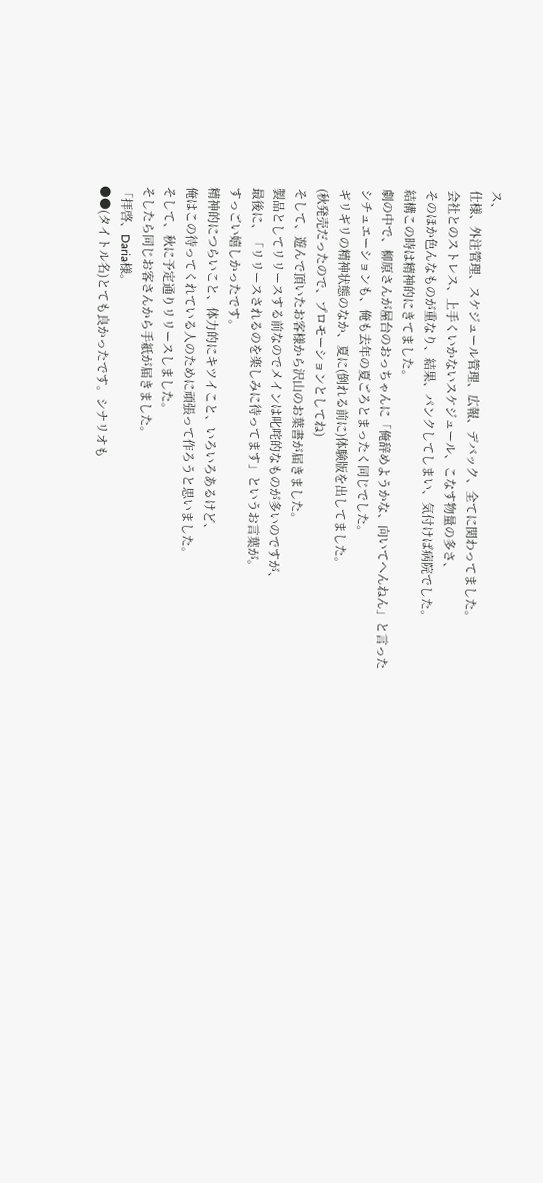ス、
仕様、外注管理、スケジュール管理、広報、デバック、全てに関わってました。
会社とのストレス、上手くいかないスケジュール、こなす物量の多さ、
そのほか色んなものが重なり、結果、パンクしてしまい、気付けば病院でした。
結構この時は精神的にきてました。
劇の中で、柳原さんが屋台のおっちゃんに「俺辞めようかな、向いてへんねん」と言った
シチュエーションも、俺も去年の夏ごろとまったく同じでした。
ギリギリの精神状態のなか、夏に(倒れる前に)体験版を出してました。
(秋発売だったので、プロモーションとしてね)
そして、遊んで頂いたお客様から沢山のお葉書が届きました。
製品としてリリースする前なのでメインは叱咤的なものが多いのですが、
最後に、「リリースされるのを楽しみに待ってます」というお言葉が。
すっごい嬉しかったです。
精神的につらいこと、体力的にキツイこと、いろいろあるけど、
俺はこの待ってくれている人のために頑張って作ろうと思いました。
そして、秋に予定通りリリースしました。
そしたら同じお客さんから手紙が届きました。
「拝啓、Daria様。
●●(タイトル名)とても良かったです。シナリオも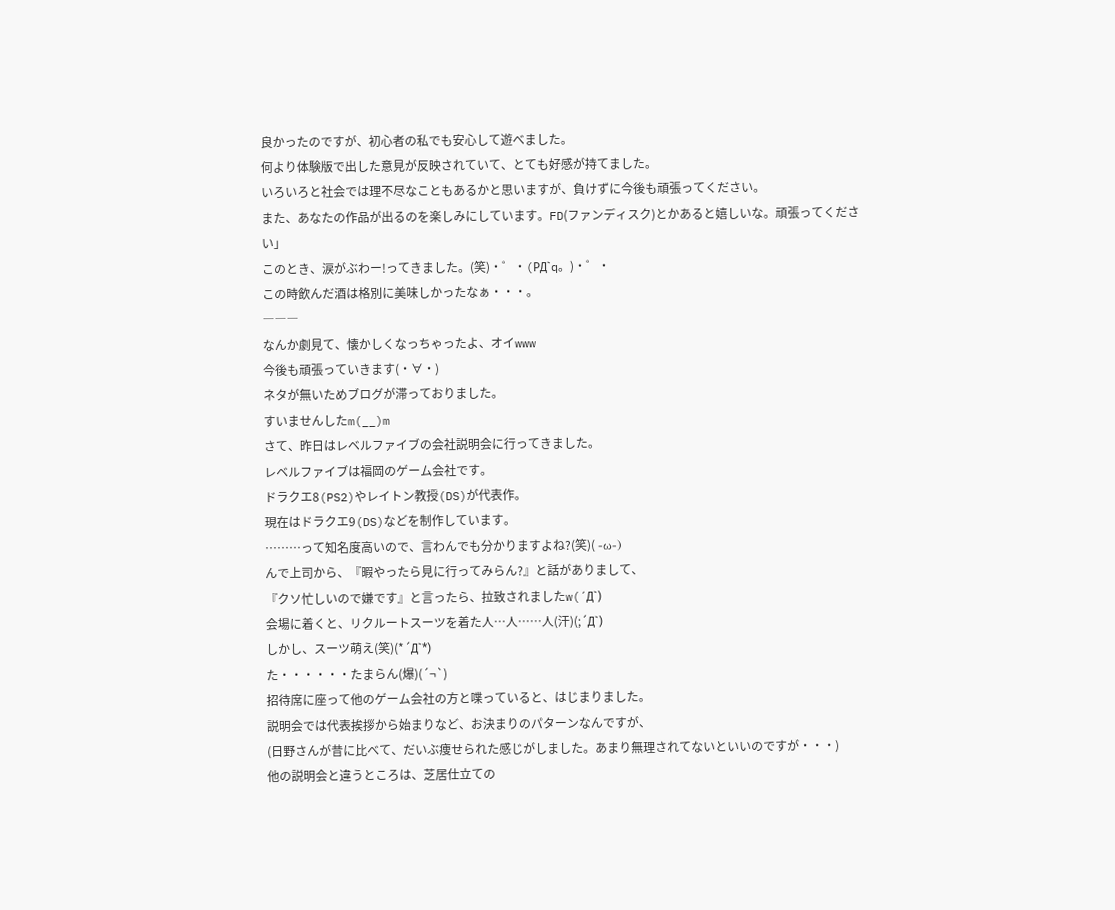良かったのですが、初心者の私でも安心して遊べました。
何より体験版で出した意見が反映されていて、とても好感が持てました。
いろいろと社会では理不尽なこともあるかと思いますが、負けずに今後も頑張ってください。
また、あなたの作品が出るのを楽しみにしています。FD(ファンディスク)とかあると嬉しいな。頑張ってください」
このとき、涙がぶわー!ってきました。(笑)・゜・(PД`q。)・゜・
この時飲んだ酒は格別に美味しかったなぁ・・・。
―――
なんか劇見て、懐かしくなっちゃったよ、オイwww
今後も頑張っていきます(・∀・)
ネタが無いためブログが滞っておりました。
すいませんしたm(__)m
さて、昨日はレベルファイブの会社説明会に行ってきました。
レベルファイブは福岡のゲーム会社です。
ドラクエ8(PS2)やレイトン教授(DS)が代表作。
現在はドラクエ9(DS)などを制作しています。
………って知名度高いので、言わんでも分かりますよね?(笑)( -ω-)
んで上司から、『暇やったら見に行ってみらん?』と話がありまして、
『クソ忙しいので嫌です』と言ったら、拉致されましたw(´Д`)
会場に着くと、リクルートスーツを着た人…人……人(汗)(;´Д`)
しかし、スーツ萌え(笑)(*´Д`*)
た・・・・・・たまらん(爆)(´¬`)
招待席に座って他のゲーム会社の方と喋っていると、はじまりました。
説明会では代表挨拶から始まりなど、お決まりのパターンなんですが、
(日野さんが昔に比べて、だいぶ痩せられた感じがしました。あまり無理されてないといいのですが・・・)
他の説明会と違うところは、芝居仕立ての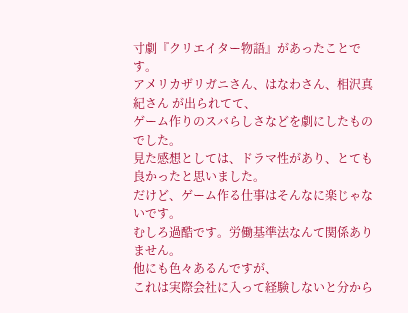寸劇『クリエイター物語』があったことです。
アメリカザリガニさん、はなわさん、相沢真紀さん が出られてて、
ゲーム作りのスバらしさなどを劇にしたものでした。
見た感想としては、ドラマ性があり、とても良かったと思いました。
だけど、ゲーム作る仕事はそんなに楽じゃないです。
むしろ過酷です。労働基準法なんて関係ありません。
他にも色々あるんですが、
これは実際会社に入って経験しないと分から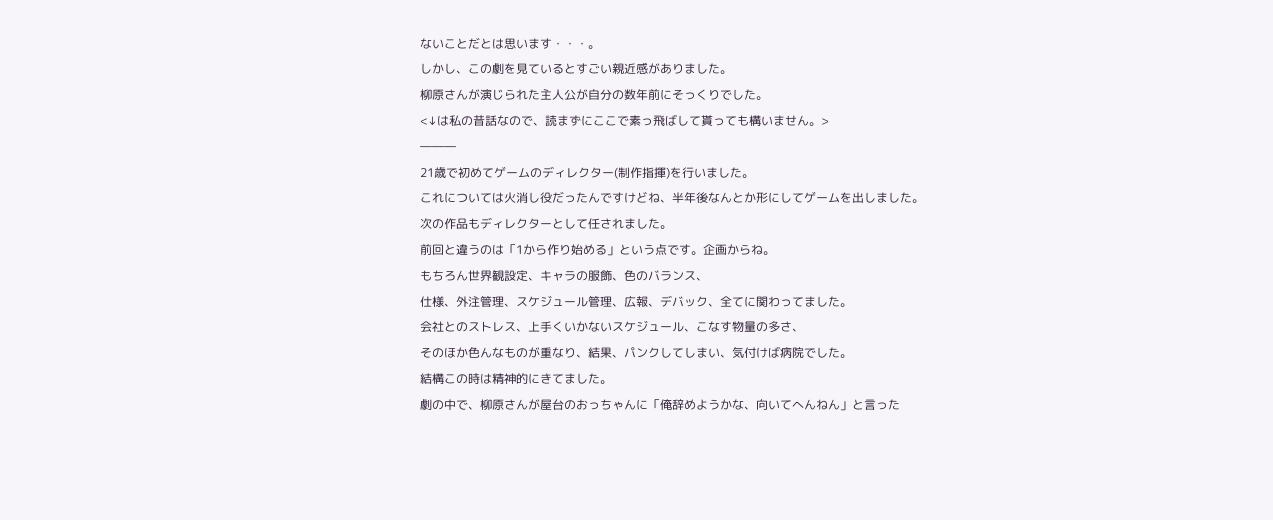ないことだとは思います・・・。
しかし、この劇を見ているとすごい親近感がありました。
柳原さんが演じられた主人公が自分の数年前にそっくりでした。
<↓は私の昔話なので、読まずにここで素っ飛ばして貰っても構いません。>
―――
21歳で初めてゲームのディレクター(制作指揮)を行いました。
これについては火消し役だったんですけどね、半年後なんとか形にしてゲームを出しました。
次の作品もディレクターとして任されました。
前回と違うのは「1から作り始める」という点です。企画からね。
もちろん世界観設定、キャラの服飾、色のバランス、
仕様、外注管理、スケジュール管理、広報、デバック、全てに関わってました。
会社とのストレス、上手くいかないスケジュール、こなす物量の多さ、
そのほか色んなものが重なり、結果、パンクしてしまい、気付けば病院でした。
結構この時は精神的にきてました。
劇の中で、柳原さんが屋台のおっちゃんに「俺辞めようかな、向いてへんねん」と言った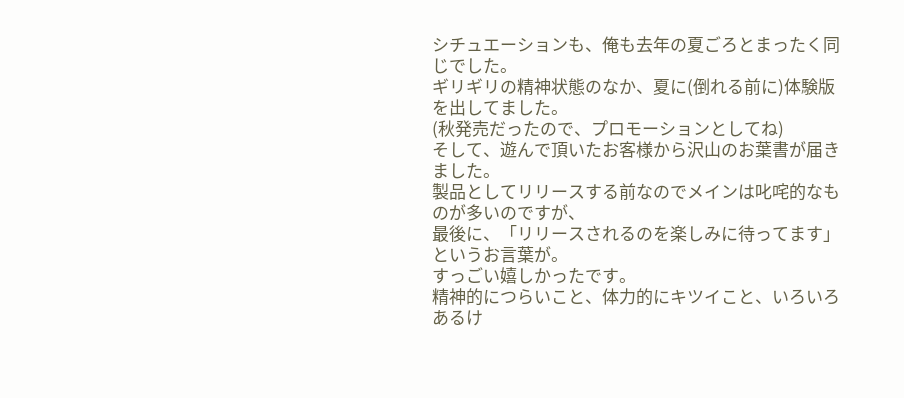シチュエーションも、俺も去年の夏ごろとまったく同じでした。
ギリギリの精神状態のなか、夏に(倒れる前に)体験版を出してました。
(秋発売だったので、プロモーションとしてね)
そして、遊んで頂いたお客様から沢山のお葉書が届きました。
製品としてリリースする前なのでメインは叱咤的なものが多いのですが、
最後に、「リリースされるのを楽しみに待ってます」というお言葉が。
すっごい嬉しかったです。
精神的につらいこと、体力的にキツイこと、いろいろあるけ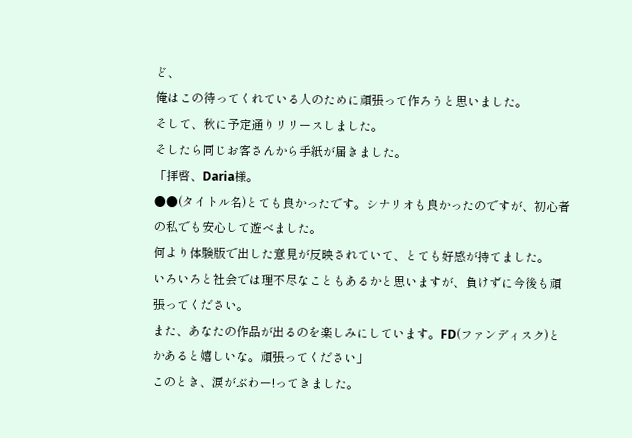ど、
俺はこの待ってくれている人のために頑張って作ろうと思いました。
そして、秋に予定通りリリースしました。
そしたら同じお客さんから手紙が届きました。
「拝啓、Daria様。
●●(タイトル名)とても良かったです。シナリオも良かったのですが、初心者の私でも安心して遊べました。
何より体験版で出した意見が反映されていて、とても好感が持てました。
いろいろと社会では理不尽なこともあるかと思いますが、負けずに今後も頑張ってください。
また、あなたの作品が出るのを楽しみにしています。FD(ファンディスク)とかあると嬉しいな。頑張ってください」
このとき、涙がぶわー!ってきました。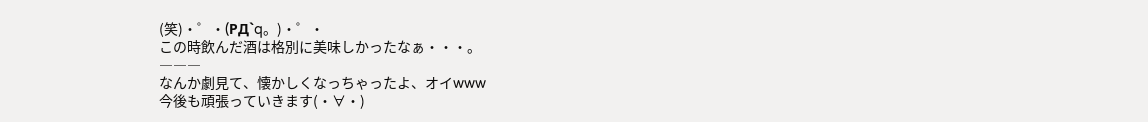(笑)・゜・(PД`q。)・゜・
この時飲んだ酒は格別に美味しかったなぁ・・・。
―――
なんか劇見て、懐かしくなっちゃったよ、オイwww
今後も頑張っていきます(・∀・)